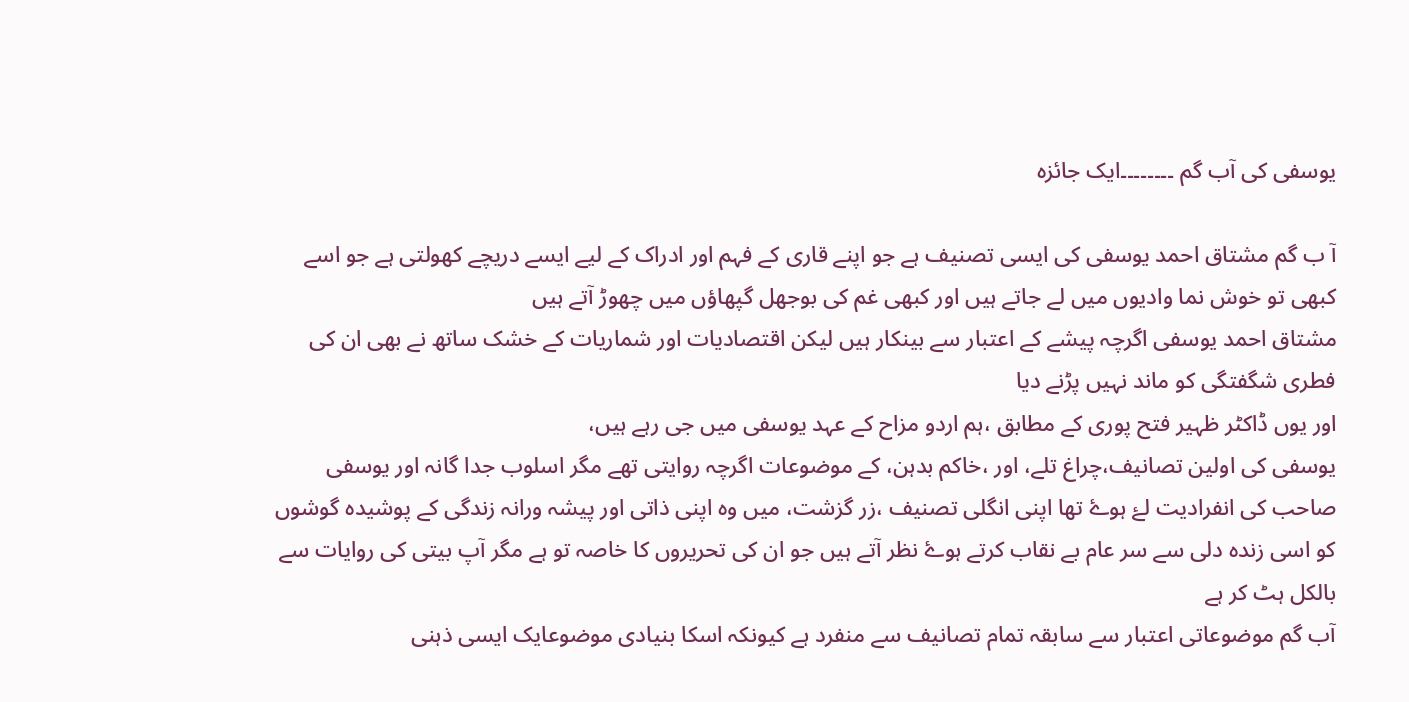یوسفی کی آب گم ۔۔۔۔۔۔۔۔ایک جائزہ

آ ب گم مشتاق احمد یوسفی کی ایسی تصنیف ہے جو اپنے قاری کے فہم اور ادراک کے لیے ایسے دریچے کھولتی ہے جو اسے کبھی تو خوش نما وادیوں میں لے جاتے ہیں اور کبھی غم کی بوجھل گپھاؤں میں چھوڑ آتے ہیں
مشتاق احمد یوسفی اگرچہ پیشے کے اعتبار سے بینکار ہیں لیکن اقتصادیات اور شماریات کے خشک ساتھ نے بھی ان کی فطری شگفتگی کو ماند نہیں پڑنے دیا
اور یوں ڈاکٹر ظہیر فتح پوری کے مطابق ،ہم اردو مزاح کے عہد یوسفی میں جی رہے ہیں،
یوسفی کی اولین تصانیف،چراغ تلے، اور ،خاکم بدہن، کے موضوعات اگرچہ روایتی تھے مگر اسلوب جدا گانہ اور یوسفی صاحب کی انفرادیت لۓ ہوۓ تھا اپنی انگلی تصنیف ،زر گزشت، میں وہ اپنی ذاتی اور پیشہ ورانہ زندگی کے پوشیدہ گوشوں کو اسی زندہ دلی سے سر عام بے نقاب کرتے ہوۓ نظر آتے ہیں جو ان کی تحریروں کا خاصہ تو ہے مگر آپ بیتی کی روایات سے بالکل ہٹ کر ہے
آب گم موضوعاتی اعتبار سے سابقہ تمام تصانیف سے منفرد ہے کیونکہ اسکا بنیادی موضوعایک ایسی ذہنی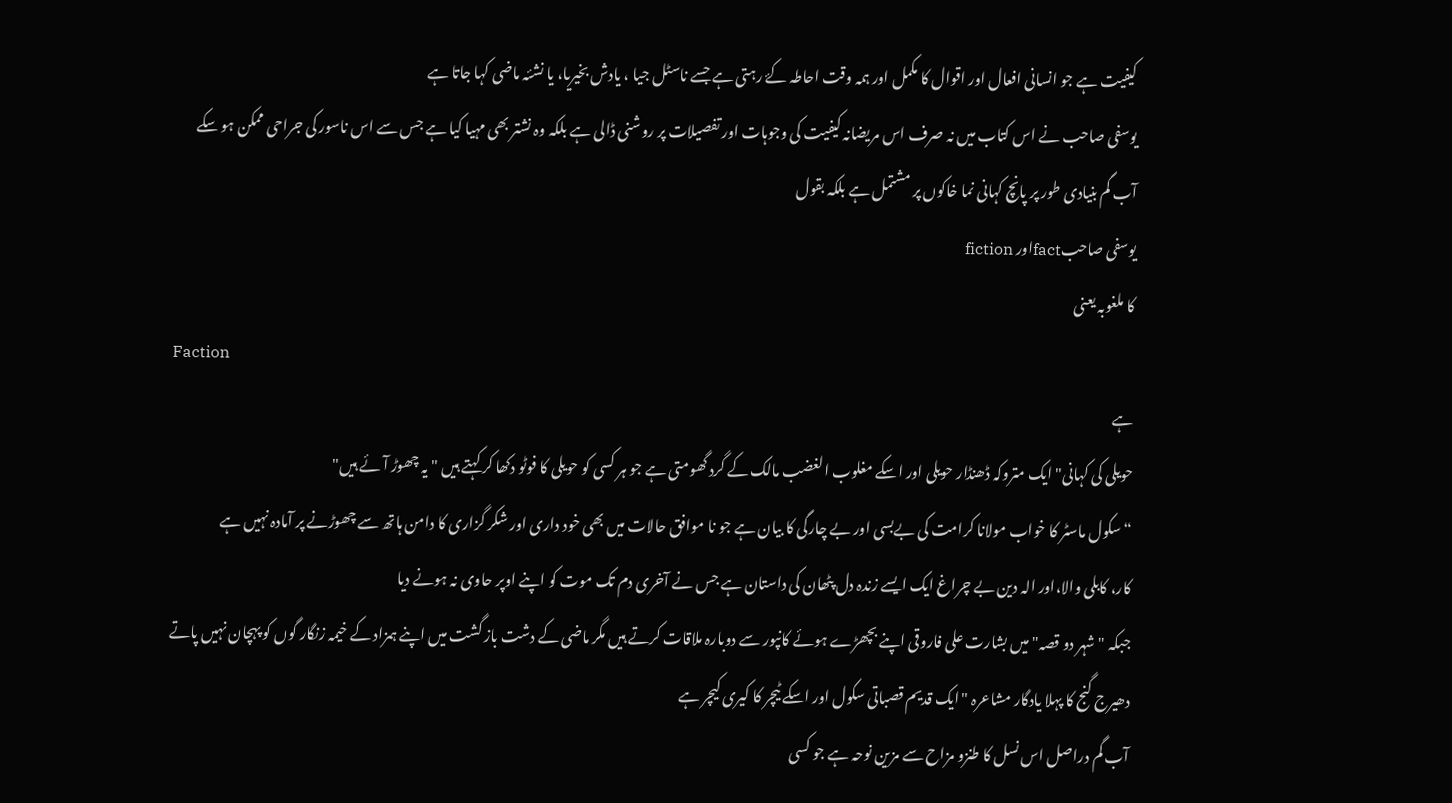کیفیت ہے جو انسانی افعال اور اقوال کا مکمل اور ہمہ وقت احاطہ کۓ رہتی ہے جسے ناسٹل جیا ، یادش بخیریا، یا نشئہ ماضی کہا جاتا ہے
یوسفی صاحب نے اس کتاب میں نہ صرف اس مریضانہ کیفیت کی وجوہات اور تفصیلات پر روشنی ڈالی ہے بلکہ وہ نشتر بھی مہیا کیا ہے جس سے اس ناسور کی جراحی ممکن ہو سکے
آب گم بنیادی طور پر پانچ کہانی نما خاکوں پر مشتمل ہے بلکہ بقول
یوسفی صاحبfactاور fiction
کا ملغوبہ یعنی
Faction
ہے
حویلی کی کہانی" ایک متروکہ ڈھنڈار حویلی اور اسکے مغلوب الغضب مالک کے گرد گھومتی ہے جو ہر کسی کو حویلی کا فوٹو دکھا کر کہتے ہیں " یہ چھوڑ آئے ہیں"
“سکول ماسٹر کا خواب مولانا کرامت کی بےبسی اور بے چارگی کا بیان ہے جو نا موافق حالات میں بھی خود داری اور شکر گزاری کا دامن ہاتھ سے چھوڑنے پر آمادہ نہیں ہے
کار، کابلی والا،اور الہ دین بے چراغ ایک ایسے زندہ دل پٹھان کی داستان ہے جس نے آخری دم تک موت کو اپنے اوپر حاوی نہ ہونے دیا
جبکہ "شہر دو قصہ"میں بشارت علی فاروقی اپنے بچھڑے ہوئے کانپور سے دوبارہ ملاقات کرتے ہیں مگر ماضی کے دشت باز گشت میں اپنے ہمزاد کے خیمہ زنگار گوں کو پہچان نہیں پاتے
دھیرج گنج کا پہلا یادگار مشاعرہ "ایک قدیم قصباتی سکول اور اسکے ٹیچر کا کیری کیچر ہے
آب گم دراصل اس نسل کا طنزو مزاح سے مزین نوحہ ہے جو کسی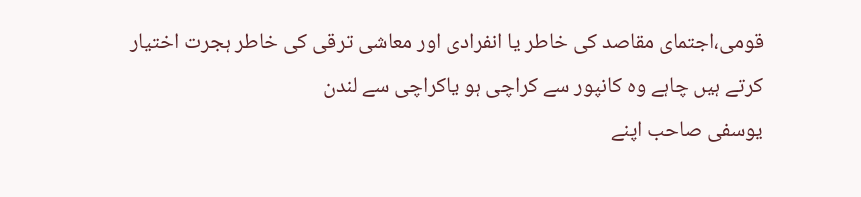قومی،اجتمای مقاصد کی خاطر یا انفرادی اور معاشی ترقی کی خاطر ہجرت اختیار کرتے ہیں چاہے وہ کانپور سے کراچی ہو یاکراچی سے لندن
یوسفی صاحب اپنے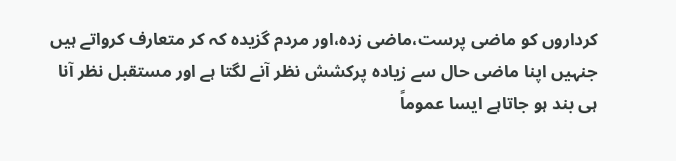کرداروں کو ماضی پرست،ماضی زدہ،اور مردم گزیدہ کہ کر متعارف کرواتے ہیں جنہیں اپنا ماضی حال سے زیادہ پرکشش نظر آنے لگتا ہے اور مستقبل نظر آنا ہی بند ہو جاتاہے ایسا عموماً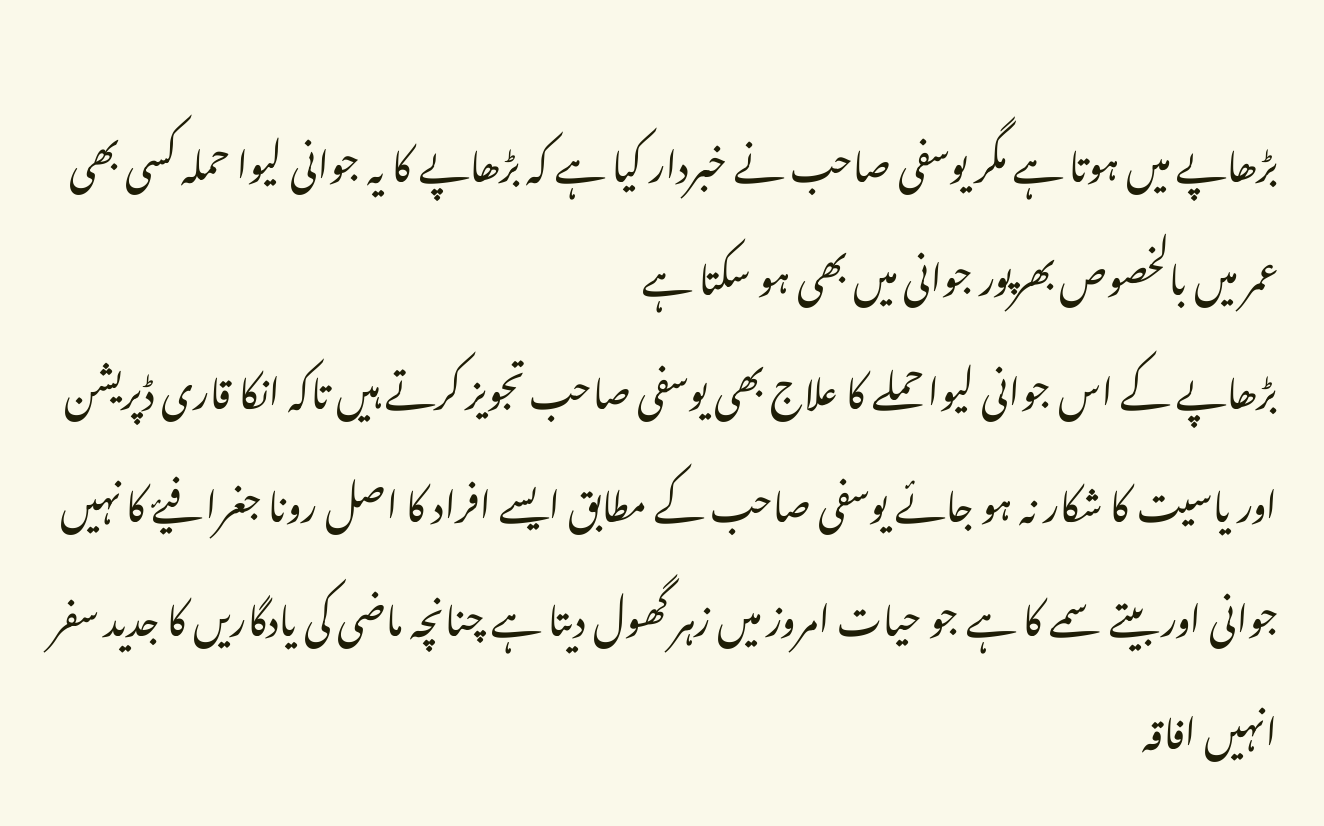بڑھاپے میں ہوتا ہے مگر یوسفی صاحب نے خبردار کیا ہے کہ بڑھاپے کا یہ جوانی لیوا حملہ کسی بھی عمر میں بالخصوص بھرپور جوانی میں بھی ہو سکتا ہے
بڑھاپے کے اس جوانی لیوا حملے کا علاج بھی یوسفی صاحب تجویز کرتے ہیں تاکہ انکا قاری ڈپریشن اور یاسیت کا شکار نہ ہو جائے یوسفی صاحب کے مطابق ایسے افراد کا اصل رونا جغرافیۓ کا نہیں جوانی اور بیتے سمے کا ہے جو حیات امروز میں زہر گھول دیتا ہے چنانچہ ماضی کی یادگاریں کا جدید سفر انہیں افاقہ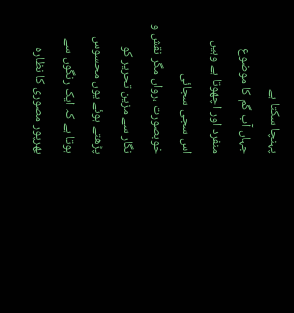پہنچا سکتا ہے
جہاں آب گم کا موضوع منفرد اور اچھوتا ہے وہیں اس سجی سجائی خوبصورت ،رواں مگر نقش و نگار سے مزین تحریر کو پڑھتے ہوئے یوں محسوس ہوتا ہے کہ ایک رنگوں سے بھرپور مصوری کا نظارہ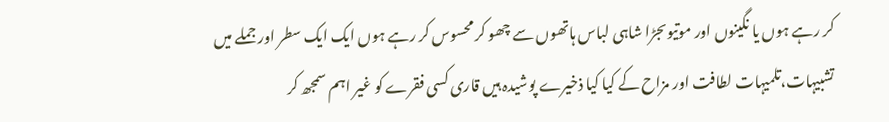کر رہے ہوں یا نگینوں اور موتیوںجڑا شاہی لباس ہاتھوں سے چھو کر محسوس کر رہے ہوں ایک ایک سطر اور جملے میں تشبیہات،تلمیہات لطافت اور مزاح کے کیا کیا ذخیرے پوشیدہ ہیں قاری کسی فقرے کو غیر اہم سمجھ کر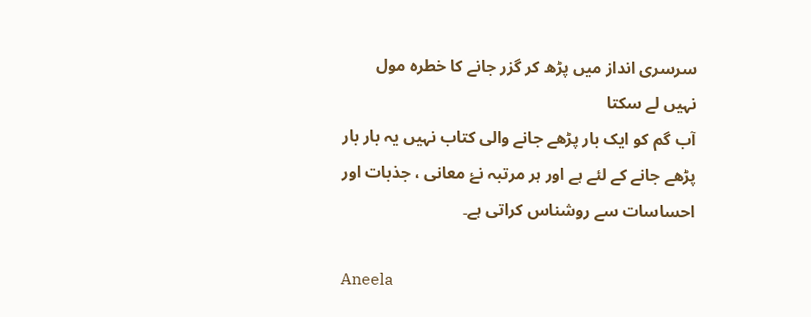سرسری انداز میں پڑھ کر گزر جانے کا خطرہ مول نہیں لے سکتا
آب گم کو ایک بار پڑھے جانے والی کتاب نہیں یہ بار بار پڑھے جانے کے لئے ہے اور ہر مرتبہ نۓ معانی ، جذبات اور احساسات سے روشناس کراتی ہے۔

Aneela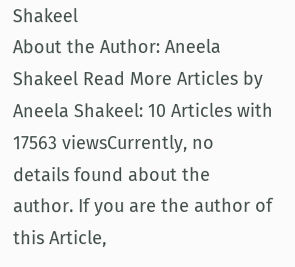Shakeel
About the Author: Aneela Shakeel Read More Articles by Aneela Shakeel: 10 Articles with 17563 viewsCurrently, no details found about the author. If you are the author of this Article,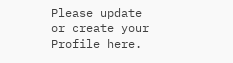Please update or create your Profile here.